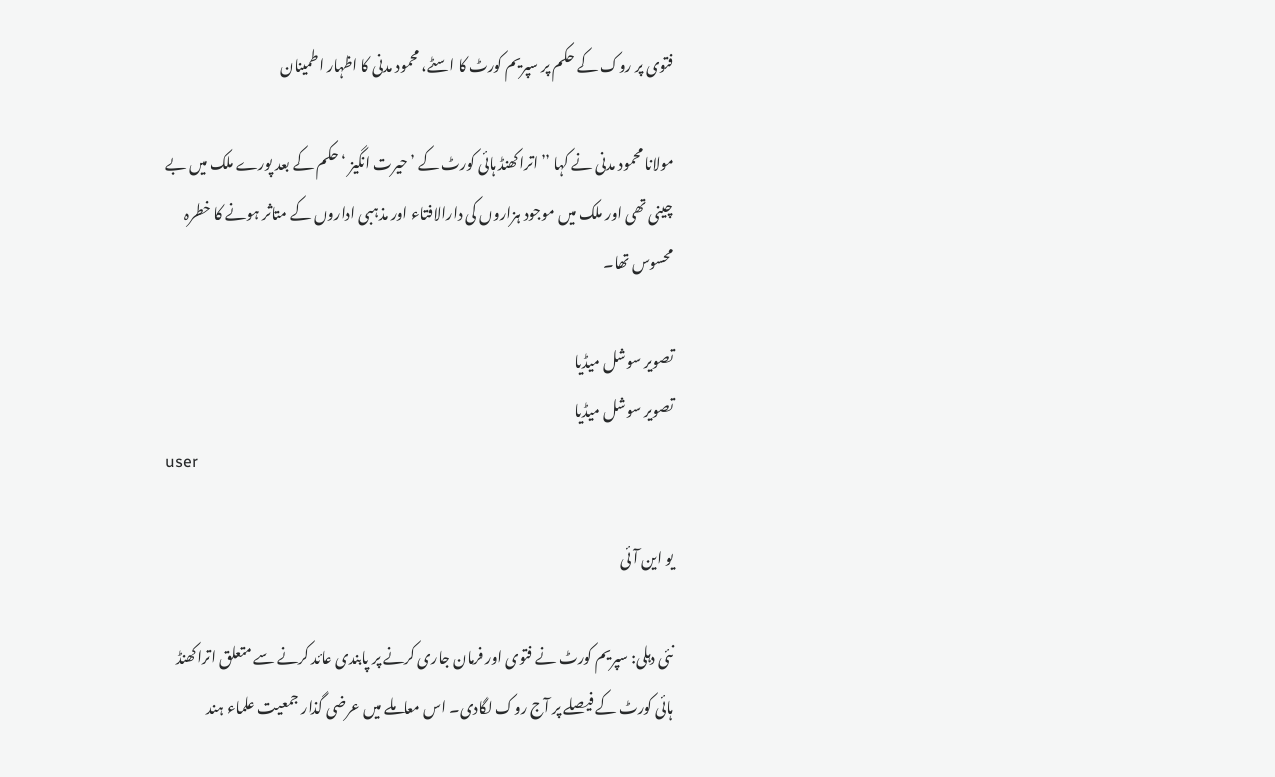فتوی پر روک کے حکم پر سپریم کورٹ کا اسٹے، محمود مدنی کا اظہار اطمینان

مولانا محمود مدنی نے کہا ’’اتراکھنڈ ہائی کورٹ کے ’حیرت انگیز ‘حکم کے بعد پورے ملک میں بے چینی تھی اور ملک میں موجود ہزاروں کی دارالافتاء اور مذہبی اداروں کے متاثر ہونے کا خطرہ محسوس تھا۔

تصویر سوشل میڈیا
تصویر سوشل میڈیا
user

یو این آئی

نئی دہلی: سپریم کورٹ نے فتوی اور فرمان جاری کرنے پر پابندی عائد کرنے سے متعلق اتراکھنڈ ہائی کورٹ کے فیصلے پر آج روک لگادی۔ اس معاملے میں عرضی گذار جمعیت علماء ہند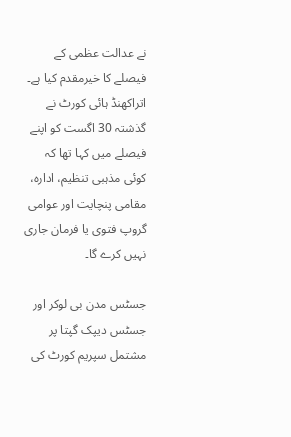نے عدالت عظمی کے فیصلے کا خیرمقدم کیا ہے۔ اتراکھنڈ ہائی کورٹ نے گذشتہ 30 اگست کو اپنے فیصلے میں کہا تھا کہ کوئی مذہبی تنظیم، ادارہ، مقامی پنچایت اور عوامی گروپ فتوی یا فرمان جاری نہیں کرے گا۔

جسٹس مدن بی لوکر اور جسٹس دیپک گپتا پر مشتمل سپریم کورٹ کی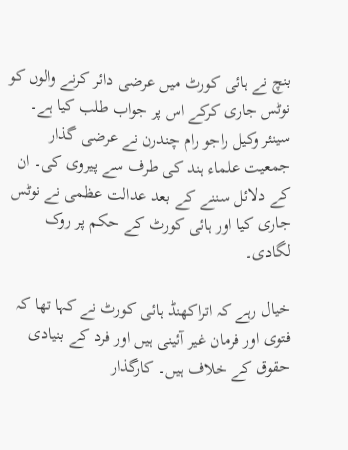بنچ نے ہائی کورٹ میں عرضی دائر کرنے والوں کو نوٹس جاری کرکے اس پر جواب طلب کیا ہے۔ سینئر وکیل راجو رام چندرن نے عرضی گذار جمعیت علماء ہند کی طرف سے پیروی کی۔ ان کے دلائل سننے کے بعد عدالت عظمی نے نوٹس جاری کیا اور ہائی کورٹ کے حکم پر روک لگادی۔

خیال رہے کہ اتراکھنڈ ہائی کورٹ نے کہا تھا کہ فتوی اور فرمان غیر آئینی ہیں اور فرد کے بنیادی حقوق کے خلاف ہیں۔ کارگذار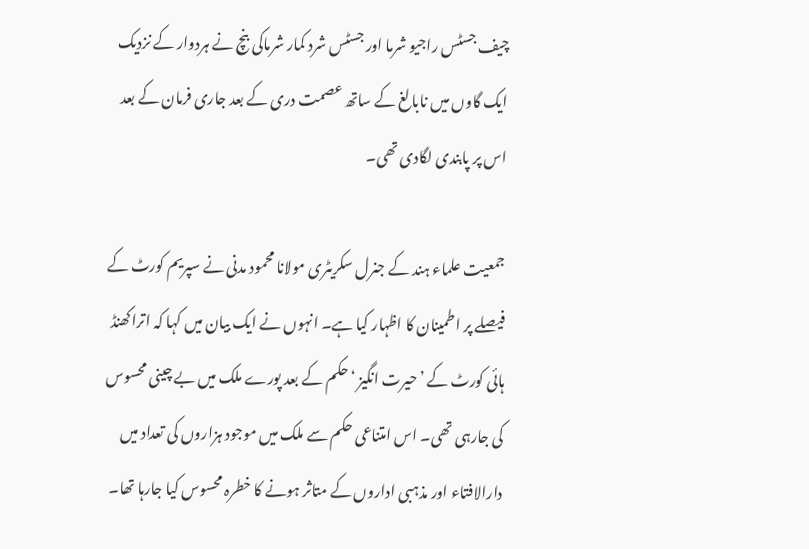چیف جسٹس راجیو شرما اور جسٹس شرد کمار شرماکی بنچ نے ہردوار کے نزدیک ایک گاوں میں نابالغ کے ساتھ عصمت دری کے بعد جاری فرمان کے بعد اس پر پابندی لگادی تھی۔

جمعیت علماء ہند کے جنرل سکریٹری مولانا محمود مدنی نے سپریم کورٹ کے فیصلے پر اطمینان کا اظہار کیا ہے۔ انہوں نے ایک بیان میں کہا کہ اتراکھنڈ ہائی کورٹ کے ’حیرت انگیز ‘حکم کے بعد پورے ملک میں بے چینی محسوس کی جارہی تھی۔ اس امتناعی حکم سے ملک میں موجود ہزاروں کی تعداد میں دارالافتاء اور مذہبی اداروں کے متاثر ہونے کا خطرہ محسوس کیا جارہا تھا۔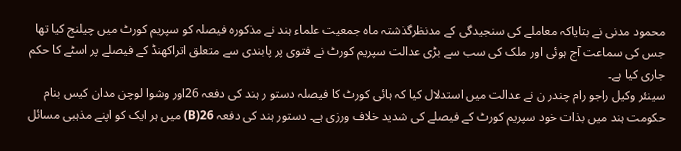محمود مدنی نے بتایاکہ معاملے کی سنجیدگی کے مدنظرگذشتہ ماہ جمعیت علماء ہند نے مذکورہ فیصلہ کو سپریم کورٹ میں چیلنج کیا تھا جس کی سماعت آج ہوئی اور ملک کی سب سے بڑی عدالت سپریم کورٹ نے فتوی پر پابندی سے متعلق اتراکھنڈ کے فیصلے پر اسٹے کا حکم جاری کیا ہے۔
سینئر وکیل راجو رام چندر ن نے عدالت میں استدلال کیا کہ ہائی کورٹ کا فیصلہ دستو ر ہند کی دفعہ 26اور وشوا لوچن مدان کیس بنام حکومت ہند میں بذات خود سپریم کورٹ کے فیصلے کی شدید خلاف ورزی ہے۔ دستور ہند کی دفعہ 26(B) میں ہر ایک کو اپنے مذہبی مسائل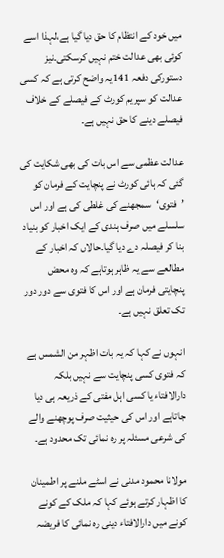میں خود کے انتظام کا حق دیا گیا ہے،لہذا اسے کوئی بھی عدالت ختم نہیں کرسکتی۔نیز دستورکی دفعہ 141یہ واضح کرتی ہے کہ کسی عدالت کو سپریم کورٹ کے فیصلے کے خلاف فیصلے دینے کا حق نہیں ہے۔

عدالت عظمی سے اس بات کی بھی شکایت کی گئی کہ ہائی کورٹ نے پنچایت کے فرمان کو ’فتوی‘سمجھنے کی غلطی کی ہے اور اس سلسلے میں صرف ہندی کے ایک اخبار کو بنیاد بنا کر فیصلہ دے دیا گیا۔حالاں کہ اخبار کے مطالعے سے یہ ظاہر ہوتاہے کہ وہ محض پنچایتی فرمان ہے اور اس کا فتوی سے دور دور تک تعلق نہیں ہے۔

انہوں نے کہا کہ یہ بات اظہر من الشمس ہے کہ فتوی کسی پنچایت سے نہیں بلکہ دارالافتاء یا کسی اہل مفتی کے ذریعہ ہی دیا جاتاہے اور اس کی حیثیت صرف پوچھنے والے کی شرعی مسئلہ پر رہ نمائی تک محدود ہے۔

مولانا محمود مدنی نے اسٹے ملنے پر اطمینان کا اظہار کرتے ہوئے کہا کہ ملک کے کونے کونے میں دارالافتاء دینی رہ نمائی کا فریضہ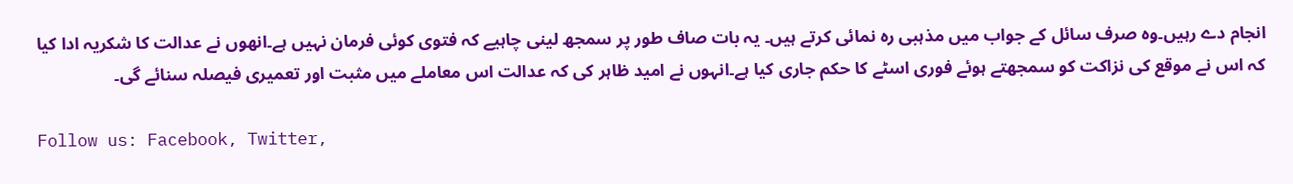انجام دے رہیں۔وہ صرف سائل کے جواب میں مذہبی رہ نمائی کرتے ہیں۔ یہ بات صاف طور پر سمجھ لینی چاہیے کہ فتوی کوئی فرمان نہیں ہے۔انھوں نے عدالت کا شکریہ ادا کیا کہ اس نے موقع کی نزاکت کو سمجھتے ہوئے فوری اسٹے کا حکم جاری کیا ہے۔انہوں نے امید ظاہر کی کہ عدالت اس معاملے میں مثبت اور تعمیری فیصلہ سنائے گی۔

Follow us: Facebook, Twitter,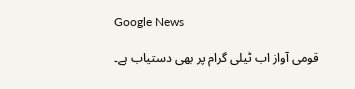Google News

قومی آواز اب ٹیلی گرام پر بھی دستیاب ہے۔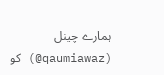ہمارے چینل (qaumiawaz@) کو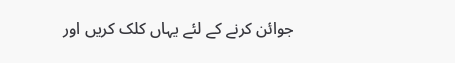جوائن کرنے کے لئے یہاں کلک کریں اور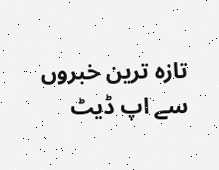تازہ ترین خبروں سے اپ ڈیٹ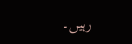رہیں۔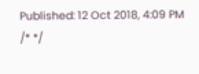Published: 12 Oct 2018, 4:09 PM
/* */